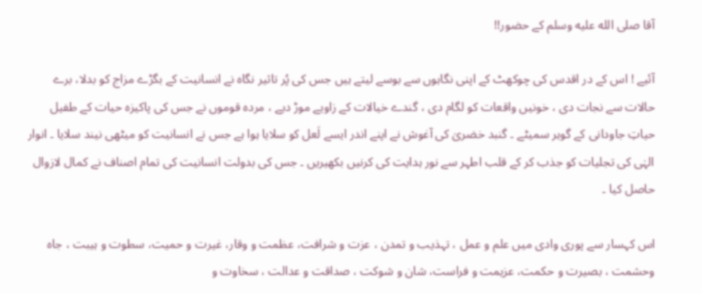آقا صلى الله عليه وسلم کے حضور!!

آئیے ! اس کے در اقدس کی چوکھٹ کے اپنی نگاہوں سے بوسے لیتے ہیں جس کی پُر تاثیر نگاہ نے انسانیت کے بگڑے مزاج کو بدلا، برے حالات سے نجات دی ، خونیں واقعات کو لگام دی ، گندے خیالات کے زاویے موڑ دیے ، مردہ قوموں نے جس کی پاکیزہ حیات کے طفیل حیاتِ جاودانی کے گوہر سمیٹے ۔ گنبد خضریٰ کی آغوش نے اپنے اندر ایسے لَعل کو سلایا ہوا ہے جس نے انسانیت کو میٹھی نیند سلایا ۔ انوار الہٰی کی تجلیات کو جذب کر کے قلب اطہر سے نور ہدایت کی کرنیں بکھیریں ۔ جس کی بدولت انسانیت کی تمام اصناف نے کمال لازوال حاصل کیا ۔

اس کہسار سے پوری وادی میں علم و عمل ، تہذیب و تمدن ، عزت و شرافت، عظمت و وقار، غیرت و حمیت، سطوت و ہیبت ، جاہ وحشمت ، بصیرت و حکمت، عزیمت و فراست، شان و شوکت ، صداقت و عدالت ، سخاوت و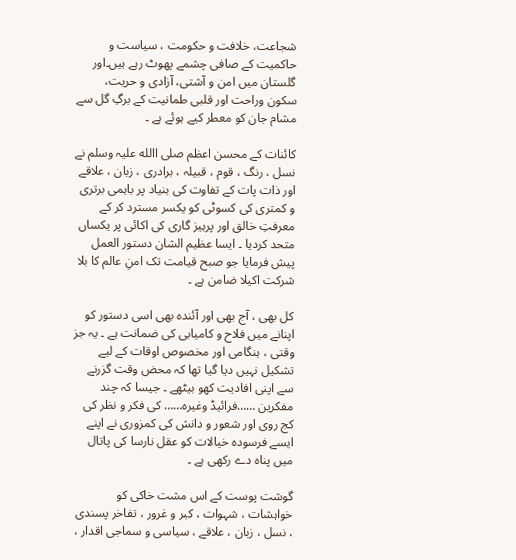شجاعت، خلافت و حکومت ، سیاست و حاکمیت کے صافی چشمے پھوٹ رہے ہیں۔اور گلستان میں امن و آشتی، آزادی و حریت، سکون وراحت اور قلبی طمانیت کے برگِ گل سے مشام جان کو معطر کیے ہوئے ہے ۔

کائنات کے محسن اعظم صلی االله علیہ وسلم نے نسل ، رنگ ، قوم ، قبیلہ ، برادری ، زبان ، علاقے اور ذات پات کے تفاوت کی بنیاد پر باہمی برتری و کمتری کی کسوٹی کو یکسر مسترد کر کے معرفتِ خالق اور پرہیز گاری کی اکائی پر یکساں متحد کردیا ۔ ایسا عظیم الشان دستور العمل پیش فرمایا جو صبح قیامت تک امنِ عالم کا بلا شرکت اکیلا ضامن ہے ۔

کل بھی ، آج بھی اور آئندہ بھی اسی دستور کو اپنانے میں فلاح و کامیابی کی ضمانت ہے ۔ یہ جز وقتی ، ہنگامی اور مخصوص اوقات کے لیے تشکیل نہیں دیا گیا تھا کہ محض وقت گزرنے سے اپنی افادیت کھو بیٹھے ۔ جیسا کہ چند مفکرین ……فرائیڈ وغیرہ…… کی فکر و نظر کی کج روی اور شعور و دانش کی کمزوری نے اپنے ایسے فرسودہ خیالات کو عقل نارسا کی پاتال میں پناہ دے رکھی ہے ۔

گوشت پوست کے اس مشت خاکی کو خواہشات ، شہوات ، کبر و غرور ، تفاخر پسندی ، نسل ، زبان ، علاقے ، سیاسی و سماجی اقدار ،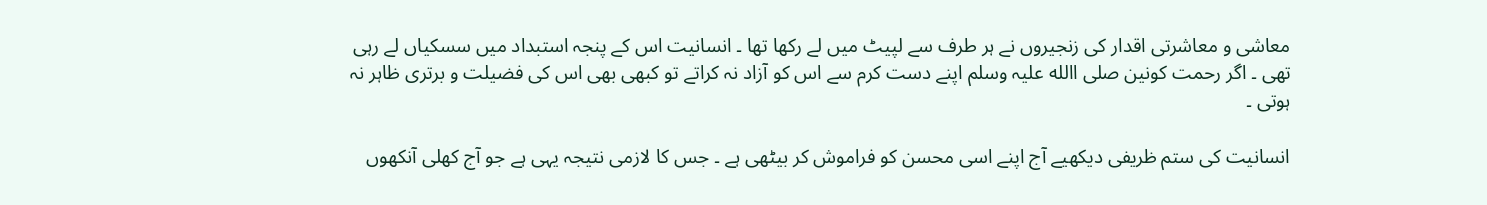معاشی و معاشرتی اقدار کی زنجیروں نے ہر طرف سے لپیٹ میں لے رکھا تھا ۔ انسانیت اس کے پنجہ استبداد میں سسکیاں لے رہی تھی ۔ اگر رحمت کونین صلی االله علیہ وسلم اپنے دست کرم سے اس کو آزاد نہ کراتے تو کبھی بھی اس کی فضیلت و برتری ظاہر نہ ہوتی ۔

انسانیت کی ستم ظریفی دیکھیے آج اپنے اسی محسن کو فراموش کر بیٹھی ہے ۔ جس کا لازمی نتیجہ یہی ہے جو آج کھلی آنکھوں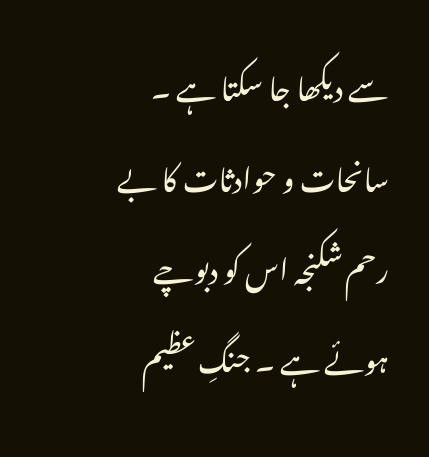سے دیکھا جا سکتا ہے ۔ سانحات و حوادثات کا بے رحم شکنجہ اس کو دبوچے ہوئے ہے ۔ جنگِ عظیم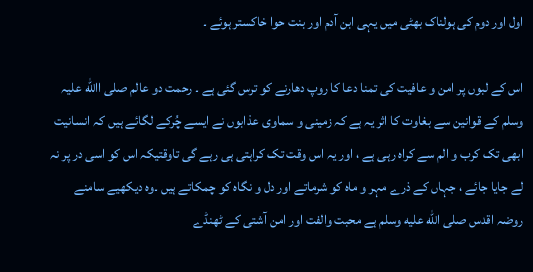اول اور دوم کی ہولناک بھٹی میں یہی ابن آدم اور بنت حوا خاکستر ہوئے ۔

اس کے لبوں پر امن و عافیت کی تمنا دعا کا روپ دھارنے کو ترس گئی ہے ۔ رحمت دو عالم صلی االله علیہ وسلم کے قوانین سے بغاوت کا اثر یہ ہے کہ زمینی و سماوی عذابوں نے ایسے چُرکے لگائے ہیں کہ انسانیت ابھی تک کرب و الم سے کراہ رہی ہے ، اور یہ اس وقت تک کراہتی ہی رہے گی تاوقتیکہ اس کو اسی در پر نہ لے جایا جائے ، جہاں کے ذرے مہر و ماہ کو شرماتے اور دل و نگاہ کو چمکاتے ہیں ۔وہ دیکھیے سامنے روضہ اقدس صلى الله عليه وسلم ہے محبت والفت اور امن آشتی کے ٹھنڈے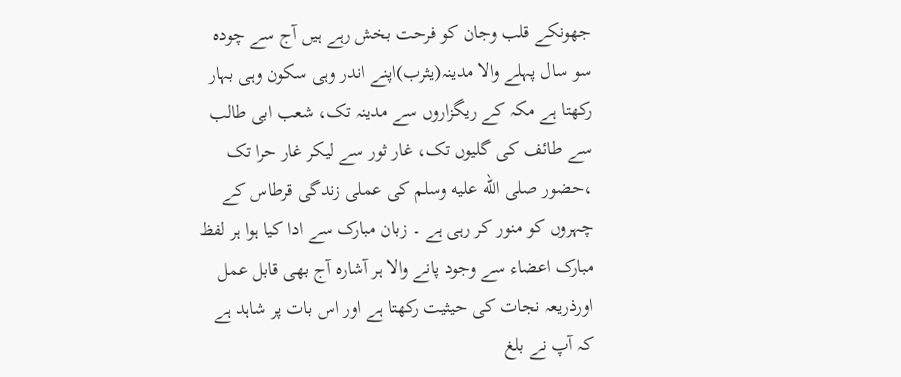جھونکے قلب وجان کو فرحت بخش رہے ہیں آج سے چودہ سو سال پہلے والا مدینہ(یثرب)اپنے اندر وہی سکون وہی بہار رکھتا ہے مکہ کے ریگزاروں سے مدینہ تک، شعب ابی طالب سے طائف کی گلیوں تک، غار ثور سے لیکر غار حرا تک ،حضور صلى الله عليه وسلم کی عملی زندگی قرطاس کے چہروں کو منور کر رہی ہے ۔ زبان مبارک سے ادا کیا ہوا ہر لفظ مبارک اعضاء سے وجود پانے والا ہر آشارہ آج بھی قابل عمل اورذریعہ نجات کی حیثیت رکھتا ہے اور اس بات پر شاہد ہے کہ آپ نے بلغ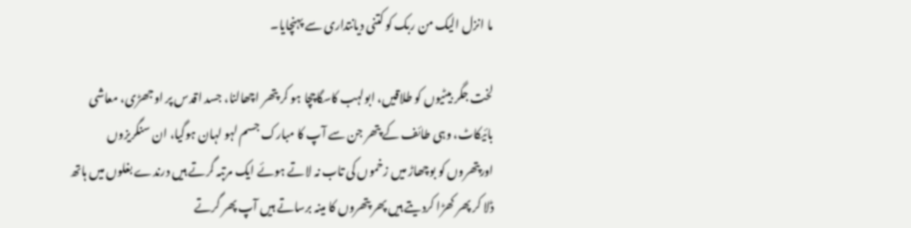ما انزل الیک من ربک کو کتنی دیانتداری سے پہنچایا۔

لخت جگر بیٹیوں کو طلاقیں، ابولہب کاسگاچچا ہو کر پتھر اچھالنا، جسد اقدس پر اوجھڑی، معاشی بائیکاٹ، وہی طائف کے پتھر جن سے آپ کا مبارک جسم لہو لہان ہوگیا، ان سنگریزوں اورپتھروں کو بوچھاڑ میں زخموں کی تاب نہ لاتے ہوئے ایک مرتبہ گرتے ہیں درندے بغلوں میں ہاتھ ڈلا کر پھر کھڑا کردیتے ہیں پھر پتھروں کا مینہ برساتے ہیں آپ پھر گرتے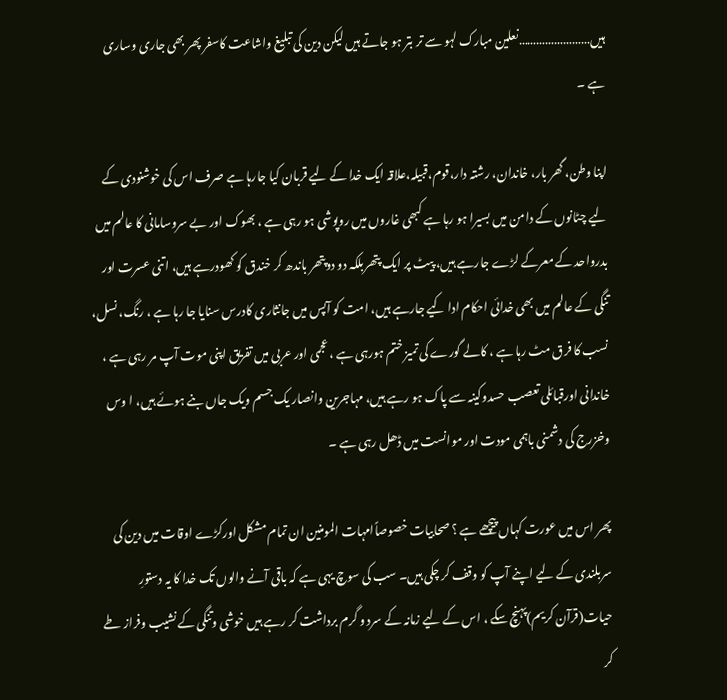ہیں……………………نعلین مبارک لہو سے تر بتر ہو جاتے ہیں لیکن دین کی تبلیغ واشاعت کاسفر پھر بھی جاری وساری ہے ۔

اپنا وطن، گھر بار، خاندان، رشتہ دار،قوم،قبیلہ،علاقہ ایک خدا کے لیے قربان کیا جارہا ہے صرف اس کی خوشنودی کے لیے چٹانوں کے دامن میں بسیرا ہو رہا ہے کبھی غاروں میں روپوشی ہو رہی ہے ، بھوک اور بے سروسامانی کا عالم میں بدرواحد کے معرکے لڑے جارہے ہیں، پیٹ پر ایک پتھربلکہ دو دوپتھر باندھ کر خندق کو کھودرہے ہیں، اتنی عسرت اور تنگی کے عالم میں بھی خدائی احکام ادا کیے جارہے ہیں، امت کو آپس میں جانثاری کادرس سنایا جا رہا ہے ، رنگ، نسل، نسب کا فرق مٹ رہا ہے ، کالے گورے کی تمیز ختم ہورہی ہے ، عجمی اور عربی میں تفریق اپنی موت آپ مر رہی ہے ، خاندانی اورقبائلی تعصب حسدوکینہ سے پاک ہو رہے ہیں، مہاجرین وانصار یک جسم ویک جاں بنے ہوئے ہیں، ا وس وخزرج کی دشمنی باہمی مودت اور موانست میں ڈھل رہی ہے ۔

پھر اس میں عورت کہاں پیچھے ہے ؟ صحابیات خصوصاًامہات المومنین ان تمام مشکل اورکڑے اوقات میں دین کی سربلندی کے لیے اپنے آپ کو وقف کر چکی ہیں۔ سب کی سوچ یہی ہے کہ باقی آنے والوں تک خدا کا یہ دستورِ حیات(قرآن کریم)پہنچ سکے ، اس کے لیے زمانہ کے سرد و گرم برداشت کر رہے ہیں خوشی وتنگی کے نشیب وفراز طے کر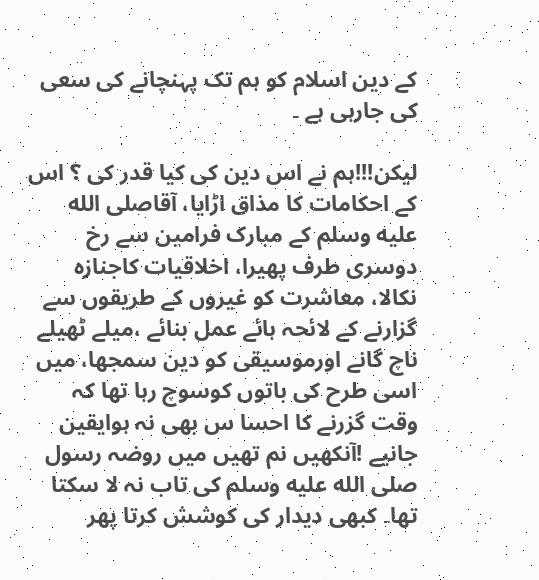کے دین اسلام کو ہم تک پہنچانے کی سعی کی جارہی ہے ۔

لیکن!!!ہم نے اس دین کی کیا قدر کی ؟ اس کے احکامات کا مذاق اڑایا، آقاصلى الله عليه وسلم کے مبارک فرامین سے رخ دوسری طرف پھیرا، اخلاقیات کاجنازہ نکالا، معاشرت کو غیروں کے طریقوں سے گزارنے کے لائحہ ہائے عمل بنائے ،میلے ٹھیلے ناچ گانے اورموسیقی کو دین سمجھا، میں اسی طرح کی باتوں کوسوچ رہا تھا کہ وقت گزرنے کا احسا س بھی نہ ہوایقین جانیے !آنکھیں نم تھیں میں روضہ رسول صلى الله عليه وسلم کی تاب نہ لا سکتا تھا۔ کبھی دیدار کی کوشش کرتا پھر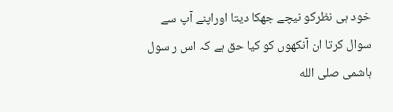خود ہی نظرکو نیچے جھکا دیتا اوراپنے آپ سے سوال کرتا ان آنکھوں کو کیا حق ہے کہ اس ر سول ہاشمی صلى الله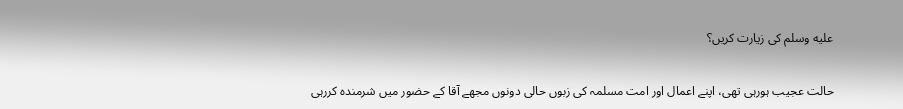عليه وسلم کی زیارت کریں؟

حالت عجیب ہورہی تھی، اپنے اعمال اور امت مسلمہ کی زبوں حالی دونوں مجھے آقا کے حضور میں شرمندہ کررہی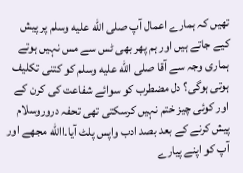تھیں کہ ہمارے اعمال آپ صلى الله عليه وسلم پر پیش کیے جاتے ہیں اور ہم پھر بھی ٹس سے مس نہیں ہوتے ہماری وجہ سے آقا صلى الله عليه وسلم کو کتنی تکلیف ہوتی ہوگی؟ دل مضطرب کو سوائے شفاعت کی کرن کے اور کوئی چیز ختم نہیں کرسکتی تھی تحفہ دروروسلام پیش کرنے کے بعد بصد ادب واپس پلٹ آیا۔االله مجھے اور آپ کو اپنے پیارے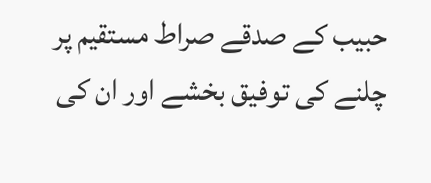حبیب کے صدقے صراط مستقیم پر چلنے کی توفیق بخشے اور ان کی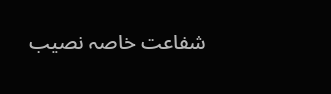شفاعت خاصہ نصیب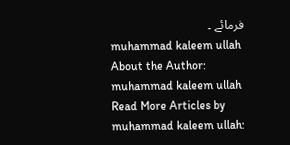فرمائے ۔
muhammad kaleem ullah
About the Author: muhammad kaleem ullah Read More Articles by muhammad kaleem ullah: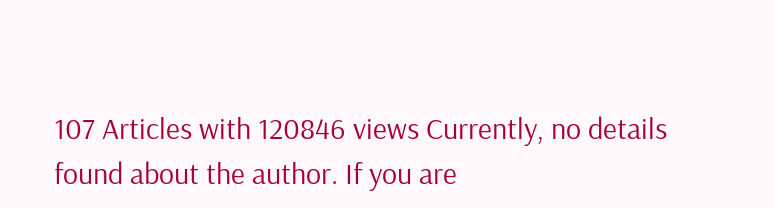107 Articles with 120846 views Currently, no details found about the author. If you are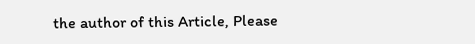the author of this Article, Please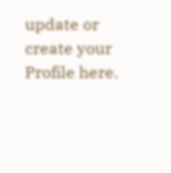update or create your Profile here.